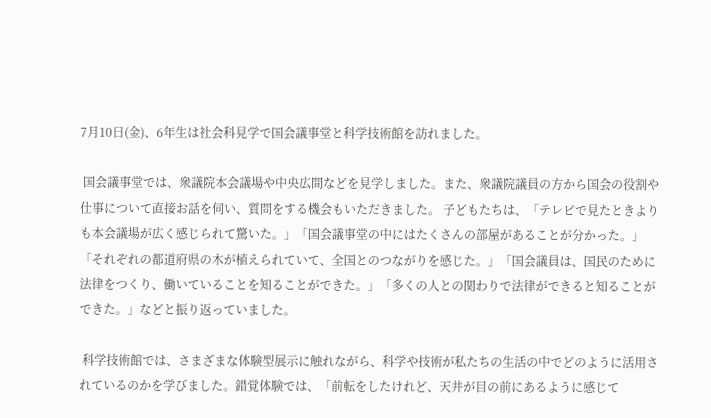7月10日(金)、6年生は社会科見学で国会議事堂と科学技術館を訪れました。

 国会議事堂では、衆議院本会議場や中央広間などを見学しました。また、衆議院議員の方から国会の役割や仕事について直接お話を伺い、質問をする機会もいただきました。 子どもたちは、「テレビで見たときよりも本会議場が広く感じられて驚いた。」「国会議事堂の中にはたくさんの部屋があることが分かった。」「それぞれの都道府県の木が植えられていて、全国とのつながりを感じた。」「国会議員は、国民のために法律をつくり、働いていることを知ることができた。」「多くの人との関わりで法律ができると知ることができた。」などと振り返っていました。

 科学技術館では、さまざまな体験型展示に触れながら、科学や技術が私たちの生活の中でどのように活用されているのかを学びました。錯覚体験では、「前転をしたけれど、天井が目の前にあるように感じて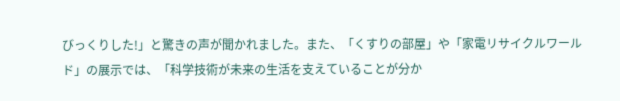びっくりした!」と驚きの声が聞かれました。また、「くすりの部屋」や「家電リサイクルワールド」の展示では、「科学技術が未来の生活を支えていることが分か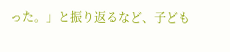った。」と振り返るなど、子ども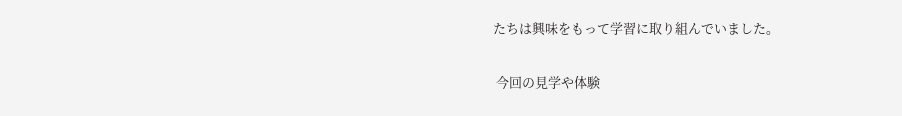たちは興味をもって学習に取り組んでいました。

 今回の見学や体験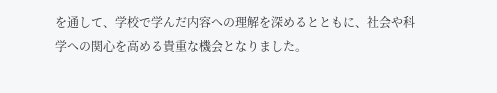を通して、学校で学んだ内容への理解を深めるとともに、社会や科学への関心を高める貴重な機会となりました。